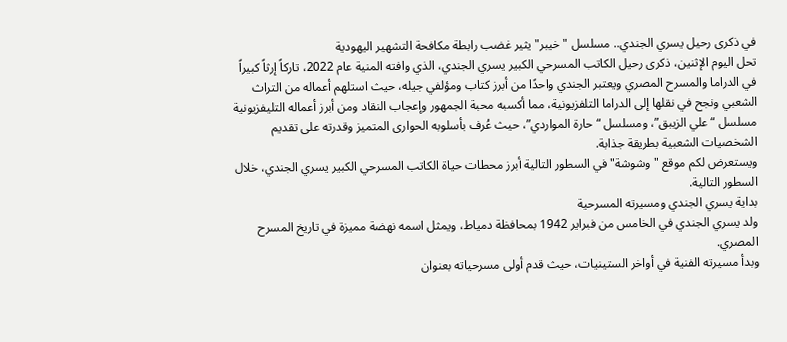في ذكرى رحيل يسري الجندي.. مسلسل "خيبر" يثير غضب رابطة مكافحة التشهير اليهودية
تحل اليوم الإثنين، ذكرى رحيل الكاتب المسرحي الكبير يسري الجندي، الذي وافته المنية عام 2022، تاركاً إرثاً كبيراً في الدراما والمسرح المصري ويعتبر الجندي واحدًا من أبرز كتاب ومؤلفي جيله، حيث استلهم أعماله من التراث الشعبي ونجح في نقلها إلى الدراما التلفزيونية، مما أكسبه محبة الجمهور وإعجاب النقاد ومن أبرز أعماله التليفزيونية مسلسل “علي الزيبق”، ومسلسل “حارة المواردي”، حيث عُرف بأسلوبه الحوارى المتميز وقدرته على تقديم الشخصيات الشعبية بطريقة جذابة.
ويستعرض لكم موقع "وشوشة" في السطور التالية أبرز محطات حياة الكاتب المسرحي الكبير يسري الجندي، خلال السطور التالية.
بداية يسري الجندي ومسيرته المسرحية
ولد يسري الجندي في الخامس من فبراير 1942 بمحافظة دمياط، ويمثل اسمه نهضة مميزة في تاريخ المسرح المصري.
وبدأ مسيرته الفنية في أواخر الستينيات، حيث قدم أولى مسرحياته بعنوان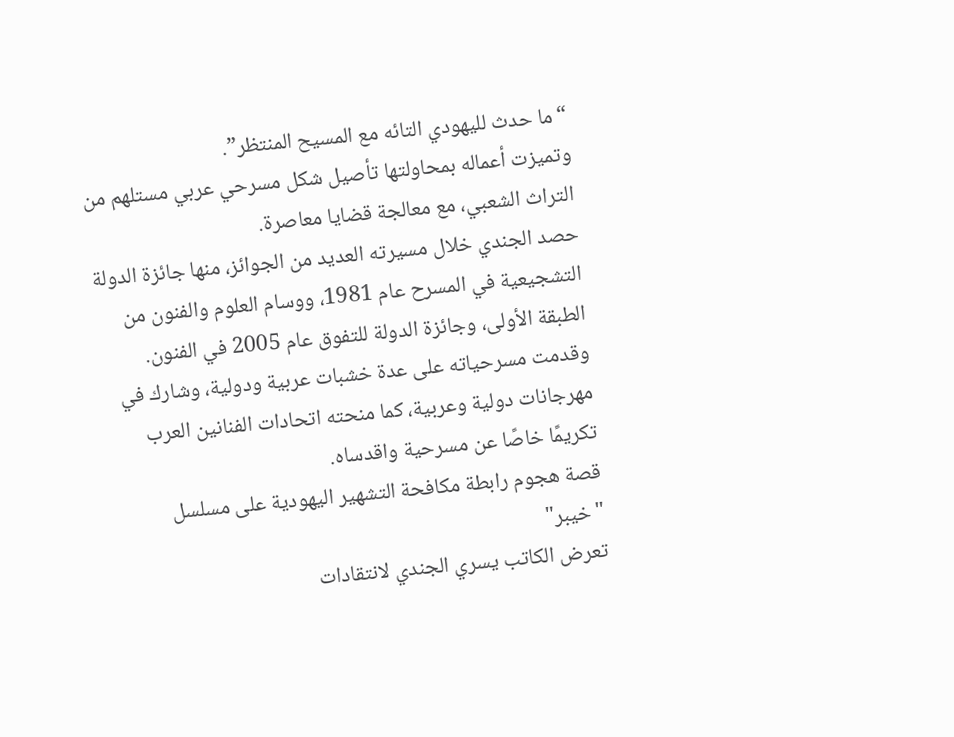“ما حدث لليهودي التائه مع المسيح المنتظر”.
وتميزت أعماله بمحاولتها تأصيل شكل مسرحي عربي مستلهم من التراث الشعبي، مع معالجة قضايا معاصرة.
حصد الجندي خلال مسيرته العديد من الجوائز، منها جائزة الدولة التشجيعية في المسرح عام 1981، ووسام العلوم والفنون من الطبقة الأولى، وجائزة الدولة للتفوق عام 2005 في الفنون.
وقدمت مسرحياته على عدة خشبات عربية ودولية، وشارك في مهرجانات دولية وعربية، كما منحته اتحادات الفنانين العرب تكريمًا خاصًا عن مسرحية واقدساه.
قصة هجوم رابطة مكافحة التشهير اليهودية على مسلسل "خيبر"
تعرض الكاتب يسري الجندي لانتقادات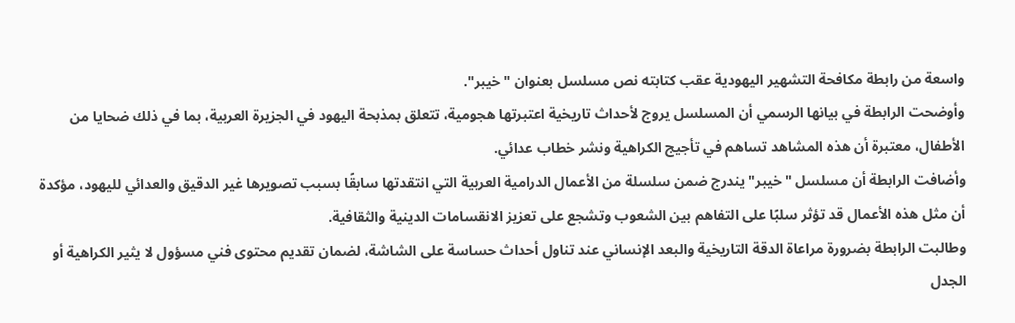واسعة من رابطة مكافحة التشهير اليهودية عقب كتابته نص مسلسل بعنوان "خيبر".
وأوضحت الرابطة في بيانها الرسمي أن المسلسل يروج لأحداث تاريخية اعتبرتها هجومية، تتعلق بمذبحة اليهود في الجزيرة العربية، بما في ذلك ضحايا من الأطفال، معتبرة أن هذه المشاهد تساهم في تأجيج الكراهية ونشر خطاب عدائي.
وأضافت الرابطة أن مسلسل "خيبر" يندرج ضمن سلسلة من الأعمال الدرامية العربية التي انتقدتها سابقًا بسبب تصويرها غير الدقيق والعدائي لليهود، مؤكدة أن مثل هذه الأعمال قد تؤثر سلبًا على التفاهم بين الشعوب وتشجع على تعزيز الانقسامات الدينية والثقافية.
وطالبت الرابطة بضرورة مراعاة الدقة التاريخية والبعد الإنساني عند تناول أحداث حساسة على الشاشة، لضمان تقديم محتوى فني مسؤول لا يثير الكراهية أو الجدل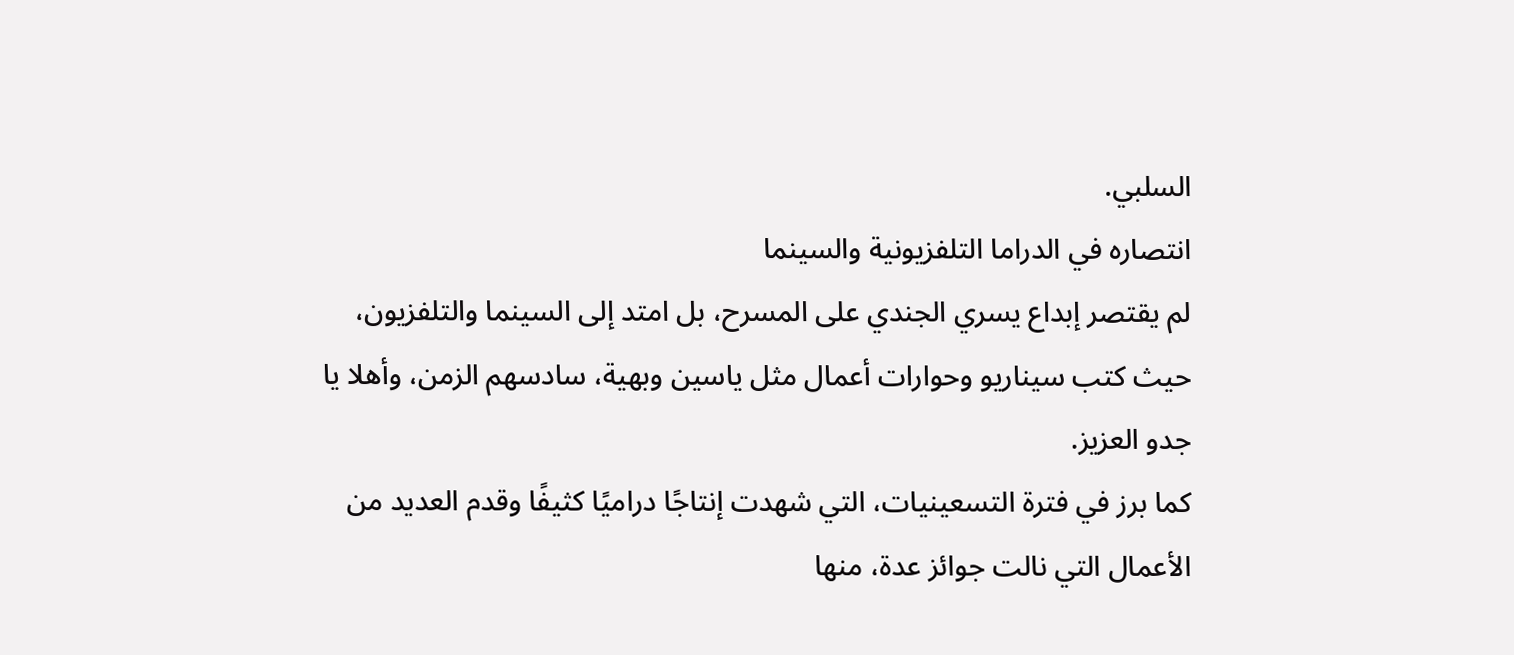السلبي.
انتصاره في الدراما التلفزيونية والسينما
لم يقتصر إبداع يسري الجندي على المسرح، بل امتد إلى السينما والتلفزيون، حيث كتب سيناريو وحوارات أعمال مثل ياسين وبهية، سادسهم الزمن، وأهلا يا جدو العزيز.
كما برز في فترة التسعينيات، التي شهدت إنتاجًا دراميًا كثيفًا وقدم العديد من الأعمال التي نالت جوائز عدة، منها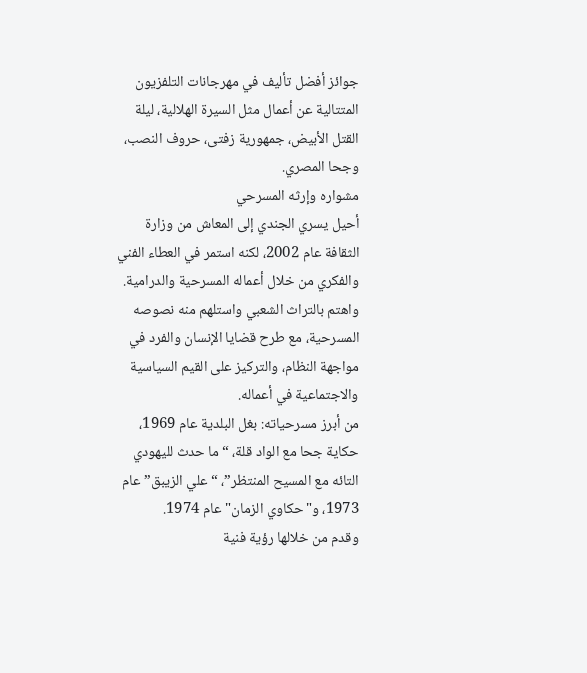جوائز أفضل تأليف في مهرجانات التلفزيون المتتالية عن أعمال مثل السيرة الهلالية، ليلة القتل الأبيض، جمهورية زفتى، حروف النصب، وجحا المصري.
مشواره وإرثه المسرحي
أحيل يسري الجندي إلى المعاش من وزارة الثقافة عام 2002، لكنه استمر في العطاء الفني والفكري من خلال أعماله المسرحية والدرامية.
واهتم بالتراث الشعبي واستلهم منه نصوصه المسرحية، مع طرح قضايا الإنسان والفرد في مواجهة النظام، والتركيز على القيم السياسية والاجتماعية في أعماله.
من أبرز مسرحياته: بغل البلدية عام 1969، حكاية جحا مع الواد قلة، “ما حدث لليهودي التائه مع المسيح المنتظر”، “علي الزيبق” عام 1973، و"حكاوي الزمان" عام 1974.
وقدم من خلالها رؤية فنية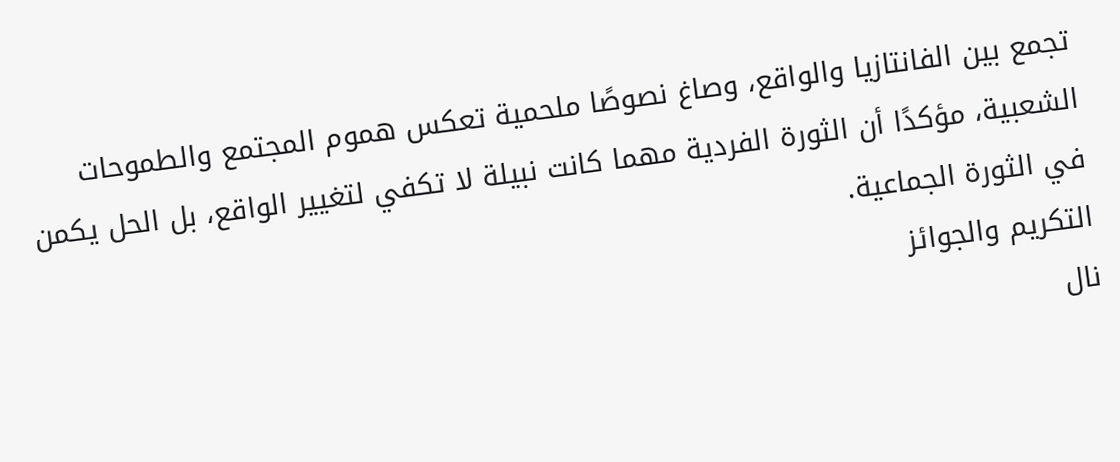تجمع بين الفانتازيا والواقع، وصاغ نصوصًا ملحمية تعكس هموم المجتمع والطموحات الشعبية، مؤكدًا أن الثورة الفردية مهما كانت نبيلة لا تكفي لتغيير الواقع، بل الحل يكمن في الثورة الجماعية.
التكريم والجوائز
نال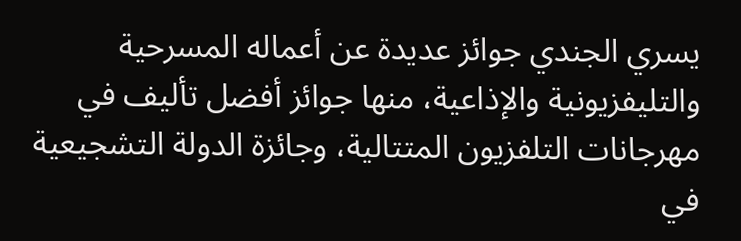يسري الجندي جوائز عديدة عن أعماله المسرحية والتليفزيونية والإذاعية، منها جوائز أفضل تأليف في مهرجانات التلفزيون المتتالية، وجائزة الدولة التشجيعية في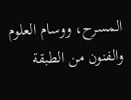المسرح، ووسام العلوم والفنون من الطبقة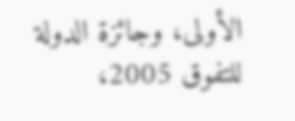الأولى، وجائزة الدولة للتفوق 2005،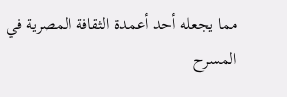مما يجعله أحد أعمدة الثقافة المصرية في المسرح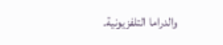والدراما التلفزيونية.